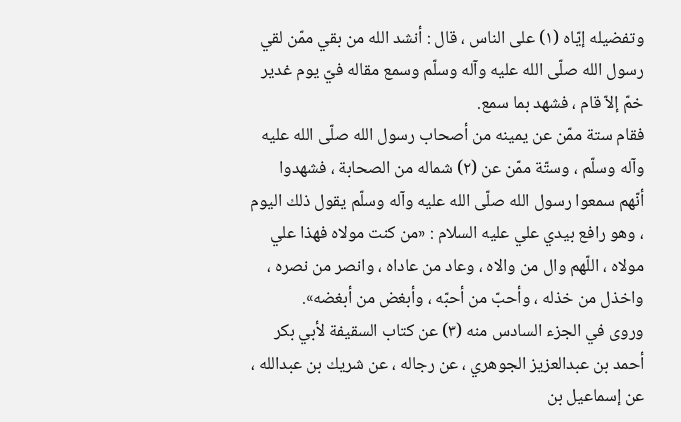وتفضيله إيّاه (١) على الناس ، قال : أنشد الله من بقي ممّن لقي رسول الله صلّى الله عليه وآله وسلّم وسمع مقاله فيّ يوم غدير خمّ إلاّ قام ، فشهد بما سمع.
فقام ستة ممّن عن يمينه من أصحاب رسول الله صلّى الله عليه وآله وسلّم ، وستّة ممّن عن (٢) شماله من الصحابة ، فشهدوا أنّهم سمعوا رسول الله صلّى الله عليه وآله وسلّم يقول ذلك اليوم ، وهو رافع بيدي علي عليه السلام : «من كنت مولاه فهذا علي مولاه ، اللّهم وال من والاه ، وعاد من عاداه ، وانصر من نصره ، واخذل من خذله ، وأحبّ من أحبّه ، وأبغض من أبغضه».
وروى في الجزء السادس منه (٣) عن كتاب السقيفة لأبي بكر أحمد بن عبدالعزيز الجوهري ، عن رجاله ، عن شريك بن عبدالله ، عن إسماعيل بن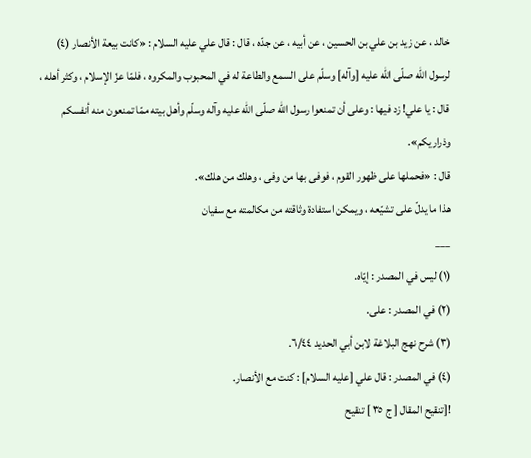خالد ، عن زيد بن علي بن الحسين ، عن أبيه ، عن جدّه ، قال : قال علي عليه السلام : «كانت بيعة الأنصار (٤) لرسول الله صلّى الله عليه [وآله] وسلّم على السمع والطاعة له في المحبوب والمكروه ، فلمّا عزّ الإسلام ، وكثر أهله ، قال : يا علي! زد فيها : وعلى أن تمنعوا رسول الله صلّى الله عليه وآله وسلّم وأهل بيته ممّا تمنعون منه أنفسكم وذراريكم».
قال : «فحملها على ظهور القوم ، فوفى بها من وفى ، وهلك من هلك».
هذا ما يدلّ على تشيّعه ، ويمكن استفادة وثاقته من مكالمته مع سفيان
___
(١) ليس في المصدر : إيّاه.
(٢) في المصدر : على.
(٣) شرح نهج البلاغة لابن أبي الحديد ٦/٤٤.
(٤) في المصدر : قال علي [عليه السلام] : كنت مع الأنصار.
![تنقيح المقال [ ج ٣٥ ] تنقيح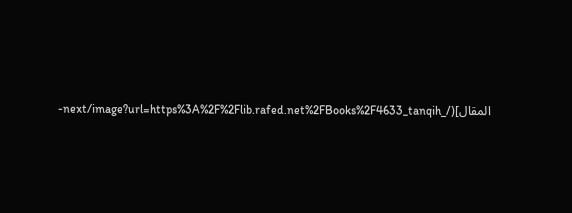المقال](/_next/image?url=https%3A%2F%2Flib.rafed.net%2FBooks%2F4633_tanqih-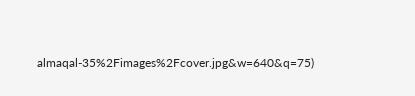almaqal-35%2Fimages%2Fcover.jpg&w=640&q=75)